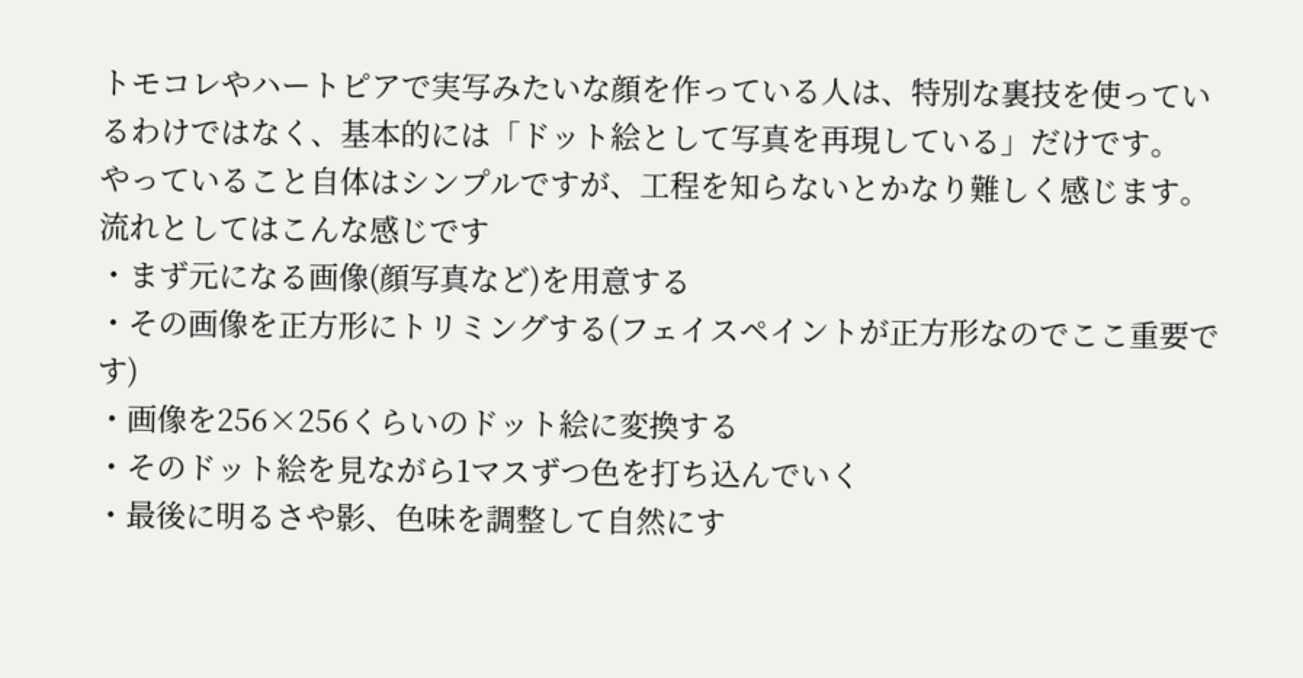トモコレやハートピアで実写みたいな顔を作っている人は、特別な裏技を使っているわけではなく、基本的には「ドット絵として写真を再現している」だけです。
やっていること自体はシンプルですが、工程を知らないとかなり難しく感じます。
流れとしてはこんな感じです
・まず元になる画像(顔写真など)を用意する
・その画像を正方形にトリミングする(フェイスペイントが正方形なのでここ重要です)
・画像を256×256くらいのドット絵に変換する
・そのドット絵を見ながら1マスずつ色を打ち込んでいく
・最後に明るさや影、色味を調整して自然にす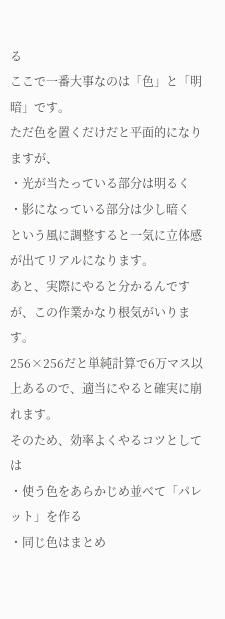る
ここで一番大事なのは「色」と「明暗」です。
ただ色を置くだけだと平面的になりますが、
・光が当たっている部分は明るく
・影になっている部分は少し暗く
という風に調整すると一気に立体感が出てリアルになります。
あと、実際にやると分かるんですが、この作業かなり根気がいります。
256×256だと単純計算で6万マス以上あるので、適当にやると確実に崩れます。
そのため、効率よくやるコツとしては
・使う色をあらかじめ並べて「パレット」を作る
・同じ色はまとめ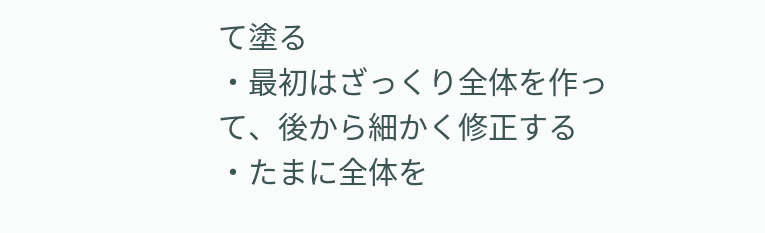て塗る
・最初はざっくり全体を作って、後から細かく修正する
・たまに全体を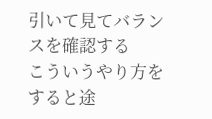引いて見てバランスを確認する
こういうやり方をすると途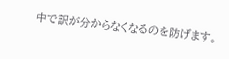中で訳が分からなくなるのを防げます。